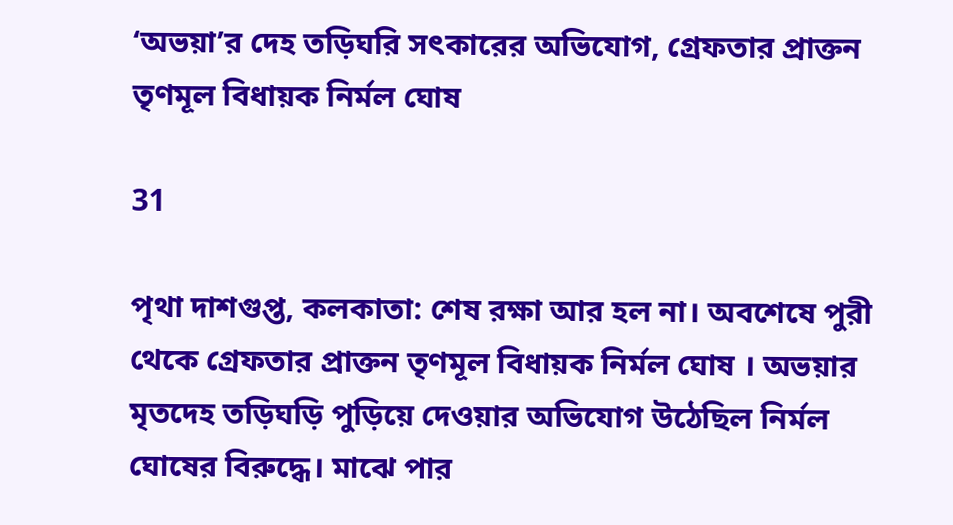‘অভয়া’র দেহ তড়িঘরি সৎকারের অভিযোগ, গ্রেফতার প্রাক্তন তৃণমূল বিধায়ক নির্মল ঘোষ

31

পৃথা দাশগুপ্ত, কলকাতা: শেষ রক্ষা আর হল না। অবশেষে পুরী থেকে গ্রেফতার প্রাক্তন তৃণমূল বিধায়ক নির্মল ঘোষ । অভয়ার মৃতদেহ তড়িঘড়ি পুড়িয়ে দেওয়ার অভিযোগ উঠেছিল নির্মল ঘোষের বিরুদ্ধে। মাঝে পার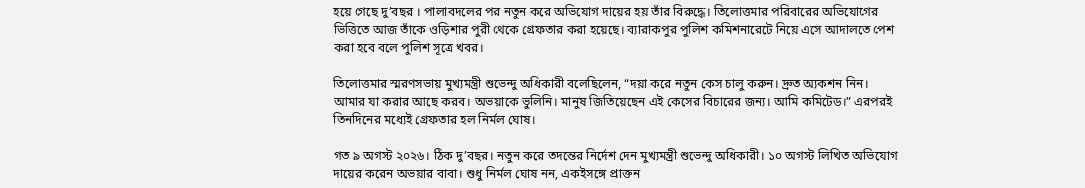হয়ে গেছে দু’বছর । পালাবদলের পর নতুন করে অভিযোগ দায়ের হয় তাঁর বিরুদ্ধে। তিলোত্তমার পরিবারের অভিযোগের ভিত্তিতে আজ তাঁকে ওড়িশার পুরী থেকে গ্রেফতার করা হয়েছে। ব্যারাকপুর পুলিশ কমিশনারেটে নিয়ে এসে আদালতে পেশ করা হবে বলে পুলিশ সূত্রে খবর।

তিলোত্তমার স্মরণসভায় মুখ্যমন্ত্রী শুভেন্দু অধিকারী বলেছিলেন, “দয়া করে নতুন কেস চালু করুন। দ্রুত অ্যকশন নিন। আমার যা করার আছে করব। অভয়াকে ভুলিনি। মানুষ জিতিয়েছেন এই কেসের বিচারের জন্য। আমি কমিটেড।” এরপরই তিনদিনের মধ্যেই গ্রেফতার হল নির্মল ঘোষ।

গত ৯ অগস্ট ২০২৬। ঠিক দু’বছর। নতুন করে তদন্তের নির্দেশ দেন মুখ্যমন্ত্রী শুভেন্দু অধিকারী। ১০ অগস্ট লিখিত অভিযোগ দায়ের করেন অভয়ার বাবা। শুধু নির্মল ঘোষ নন, একইসঙ্গে প্রাক্তন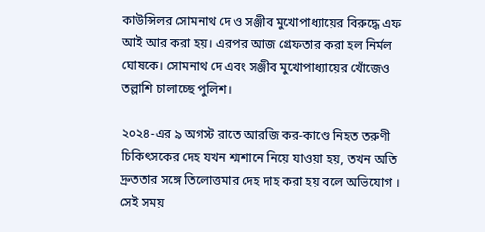কাউন্সিলর সোমনাথ দে ও সঞ্জীব মুখোপাধ্যায়ের বিরুদ্ধে এফ আই আর করা হয়। এরপর আজ গ্রেফতার করা হল নির্মল ঘোষকে। সোমনাথ দে এবং সঞ্জীব মুখোপাধ্যায়ের খোঁজেও তল্লাশি চালাচ্ছে পুলিশ।

২০২৪-এর ৯ অগস্ট রাতে আরজি কর-কাণ্ডে নিহত তরুণী চিকিৎসকের দেহ যখন শ্মশানে নিয়ে যাওয়া হয়, তখন অতি দ্রুততার সঙ্গে তিলোত্তমার দেহ দাহ করা হয় বলে অভিযোগ । সেই সময়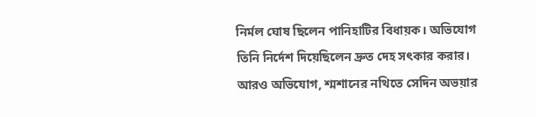নির্মল ঘোষ ছিলেন পানিহাটির বিধায়ক। অভিযোগ তিনি নির্দেশ দিয়েছিলেন দ্রুত দেহ সৎকার করার। আরও অভিযোগ, শ্মশানের নথিতে সেদিন অভয়ার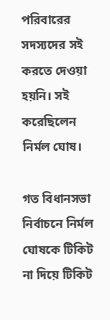পরিবারের সদস্যদের সই করতে দেওয়া হয়নি। সই করেছিলেন নির্মল ঘোষ।

গত বিধানসভা নির্বাচনে নির্মল ঘোষকে টিকিট না দিয়ে টিকিট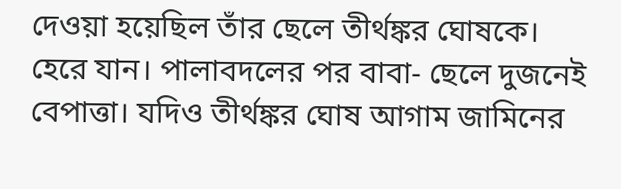দেওয়া হয়েছিল তাঁর ছেলে তীর্থঙ্কর ঘোষকে। হেরে যান। পালাবদলের পর বাবা- ছেলে দুজনেই বেপাত্তা। যদিও তীর্থঙ্কর ঘোষ আগাম জামিনের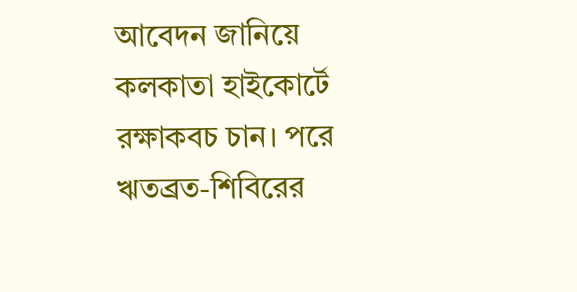আবেদন জানিয়ে কলকাতা হাইকোর্টে রক্ষাকবচ চান। পরে ঋতব্রত-শিবিরের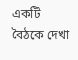একটি বৈঠকে দেখা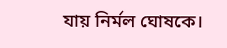যায় নির্মল ঘোষকে।